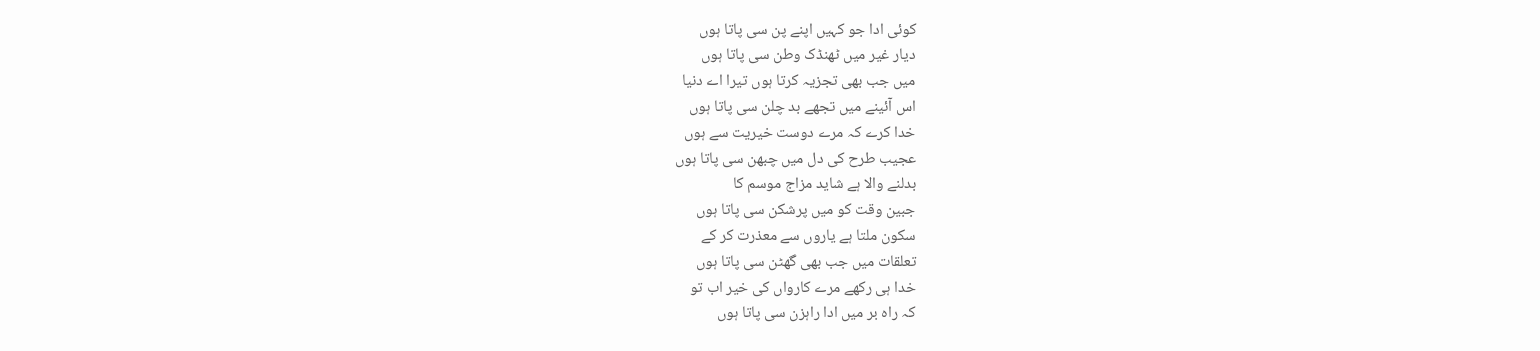کوئی ادا جو کہیں اپنے پن سی پاتا ہوں
دیار غیر میں ٹھنڈک وطن سی پاتا ہوں
میں جب بھی تجزیہ کرتا ہوں تیرا اے دنیا
اس آئینے میں تجھے بد چلن سی پاتا ہوں
خدا کرے کہ مرے دوست خیریت سے ہوں
عجیب طرح کی دل میں چبھن سی پاتا ہوں
بدلنے والا ہے شاید مزاج موسم کا
جبین وقت کو میں پرشکن سی پاتا ہوں
سکون ملتا ہے یاروں سے معذرت کر کے
تعلقات میں جب بھی گھٹن سی پاتا ہوں
خدا ہی رکھے مرے کارواں کی خیر اب تو
کہ راہ بر میں ادا راہزن سی پاتا ہوں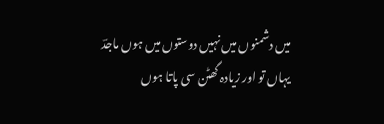میں دشمنوں میں نہیں دوستوں میں ہوں ماجدؔ
یہاں تو اور زیادہ گھٹن سی پاتا ہوں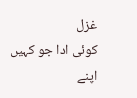غزل
کوئی ادا جو کہیں اپنے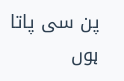پن سی پاتا ہوں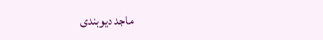ماجد دیوبندی